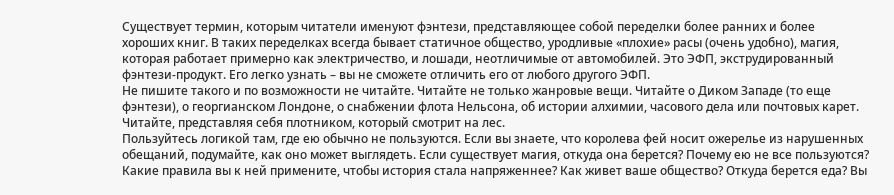Существует термин, которым читатели именуют фэнтези, представляющее собой переделки более ранних и более хороших книг. В таких переделках всегда бывает статичное общество, уродливые «плохие» расы (очень удобно), магия, которая работает примерно как электричество, и лошади, неотличимые от автомобилей. Это ЭФП, экструдированный фэнтези-продукт. Его легко узнать – вы не сможете отличить его от любого другого ЭФП.
Не пишите такого и по возможности не читайте. Читайте не только жанровые вещи. Читайте о Диком Западе (то еще фэнтези), о георгианском Лондоне, о снабжении флота Нельсона, об истории алхимии, часового дела или почтовых карет. Читайте, представляя себя плотником, который смотрит на лес.
Пользуйтесь логикой там, где ею обычно не пользуются. Если вы знаете, что королева фей носит ожерелье из нарушенных обещаний, подумайте, как оно может выглядеть. Если существует магия, откуда она берется? Почему ею не все пользуются? Какие правила вы к ней примените, чтобы история стала напряженнее? Как живет ваше общество? Откуда берется еда? Вы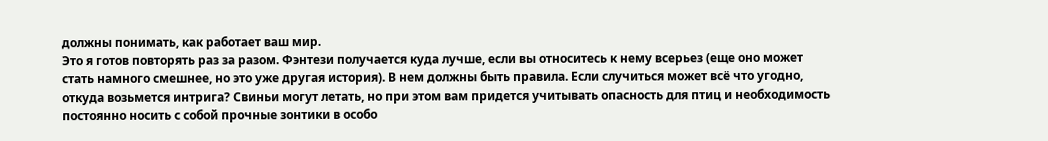должны понимать, как работает ваш мир.
Это я готов повторять раз за разом. Фэнтези получается куда лучше, если вы относитесь к нему всерьез (еще оно может стать намного смешнее, но это уже другая история). В нем должны быть правила. Если случиться может всё что угодно, откуда возьмется интрига? Свиньи могут летать, но при этом вам придется учитывать опасность для птиц и необходимость постоянно носить с собой прочные зонтики в особо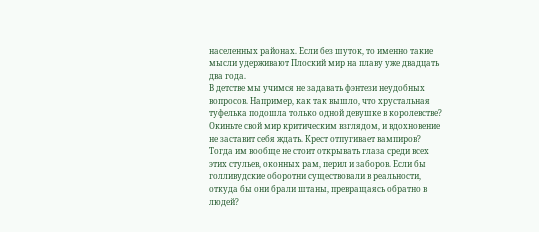населенных районах. Если без шуток, то именно такие мысли удерживают Плоский мир на плаву уже двадцать два года.
В детстве мы учимся не задавать фэнтези неудобных вопросов. Например, как так вышло, что хрустальная туфелька подошла только одной девушке в королевстве? Окиньте свой мир критическим взглядом, и вдохновение не заставит себя ждать. Крест отпугивает вампиров? Тогда им вообще не стоит открывать глаза среди всех этих стульев, оконных рам, перил и заборов. Если бы голливудские оборотни существовали в реальности, откуда бы они брали штаны, превращаясь обратно в людей?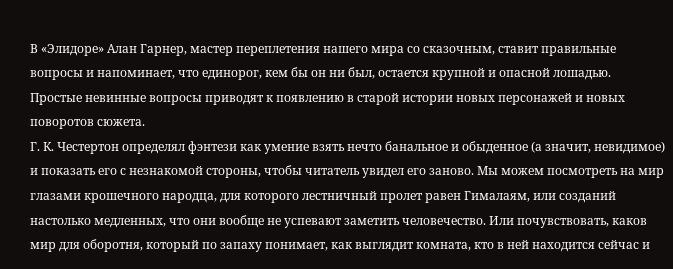В «Элидоре» Алан Гарнер, мастер переплетения нашего мира со сказочным, ставит правильные вопросы и напоминает, что единорог, кем бы он ни был, остается крупной и опасной лошадью. Простые невинные вопросы приводят к появлению в старой истории новых персонажей и новых поворотов сюжета.
Г. К. Честертон определял фэнтези как умение взять нечто банальное и обыденное (а значит, невидимое) и показать его с незнакомой стороны, чтобы читатель увидел его заново. Мы можем посмотреть на мир глазами крошечного народца, для которого лестничный пролет равен Гималаям, или созданий настолько медленных, что они вообще не успевают заметить человечество. Или почувствовать, каков мир для оборотня, который по запаху понимает, как выглядит комната, кто в ней находится сейчас и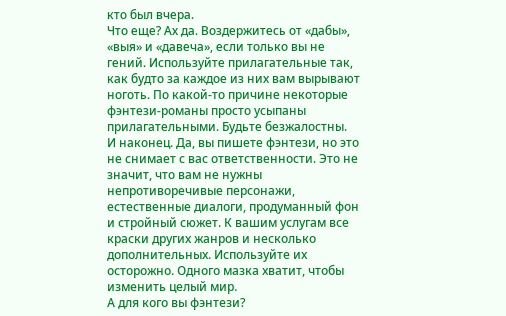кто был вчера.
Что еще? Ах да. Воздержитесь от «дабы», «выя» и «давеча», если только вы не гений. Используйте прилагательные так, как будто за каждое из них вам вырывают ноготь. По какой-то причине некоторые фэнтези-романы просто усыпаны прилагательными. Будьте безжалостны.
И наконец. Да, вы пишете фэнтези, но это не снимает с вас ответственности. Это не значит, что вам не нужны непротиворечивые персонажи, естественные диалоги, продуманный фон и стройный сюжет. К вашим услугам все краски других жанров и несколько дополнительных. Используйте их осторожно. Одного мазка хватит, чтобы изменить целый мир.
А для кого вы фэнтези?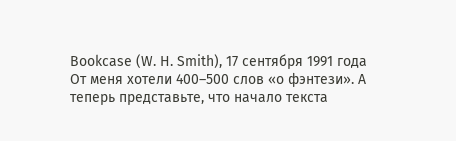Bookcase (W. H. Smith), 17 сентября 1991 года
От меня хотели 400–500 слов «о фэнтези». А теперь представьте, что начало текста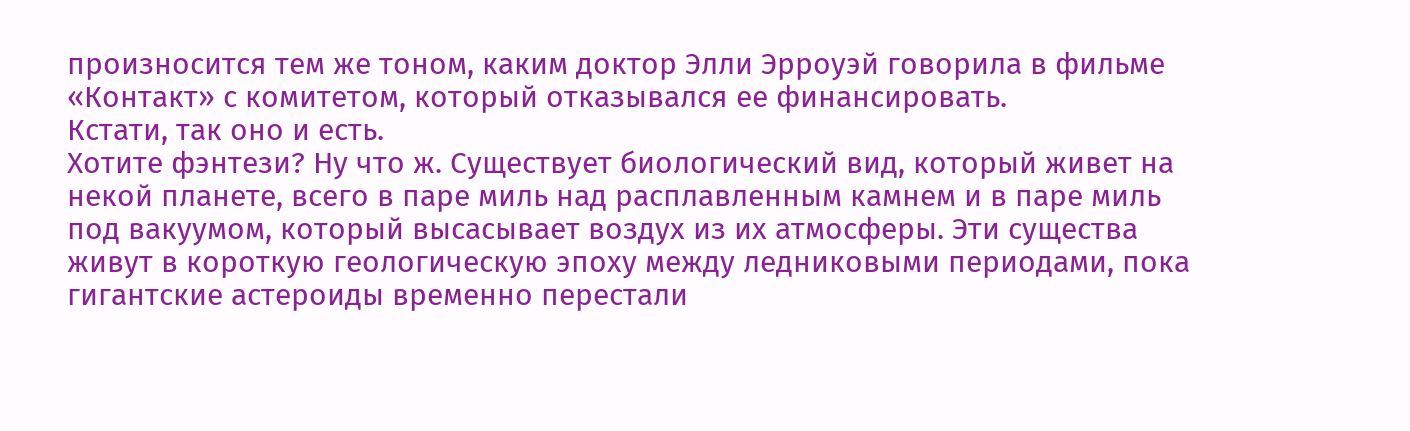произносится тем же тоном, каким доктор Элли Эрроуэй говорила в фильме «Контакт» с комитетом, который отказывался ее финансировать.
Кстати, так оно и есть.
Хотите фэнтези? Ну что ж. Существует биологический вид, который живет на некой планете, всего в паре миль над расплавленным камнем и в паре миль под вакуумом, который высасывает воздух из их атмосферы. Эти существа живут в короткую геологическую эпоху между ледниковыми периодами, пока гигантские астероиды временно перестали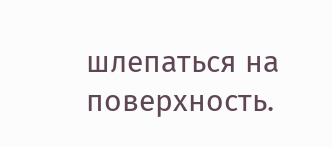шлепаться на поверхность.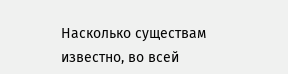Насколько существам известно, во всей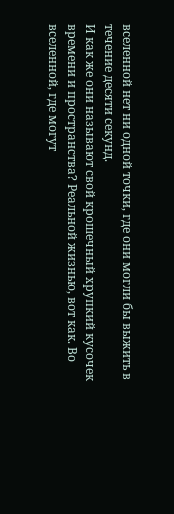вселенной нет ни одной точки, где они могли бы выжить в течение десяти секунд.
И как же они называют свой крошечный хрупкий кусочек времени и пространства? Реальной жизнью, вот как. Во вселенной, где могут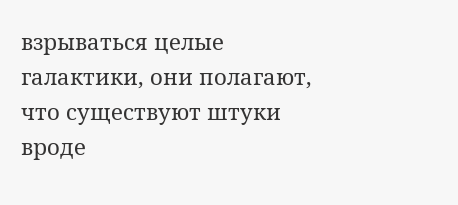взрываться целые галактики, они полагают, что существуют штуки вроде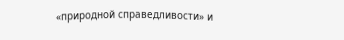«природной справедливости» и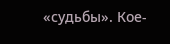«судьбы». Кое-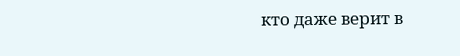кто даже верит в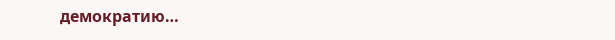демократию…